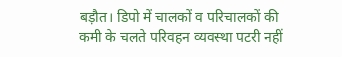बड़ौत। डिपो में चालकों व परिचालकों की कमी के चलते परिवहन व्यवस्था पटरी नहीं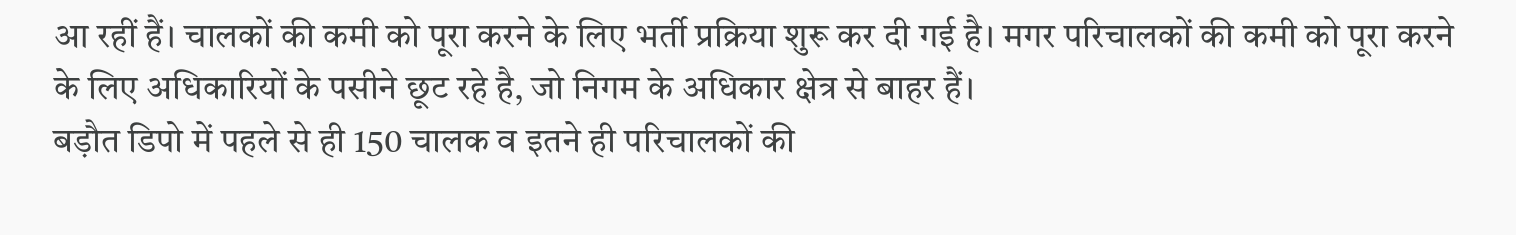आ रहीं हैं। चालकों की कमी को पूरा करने के लिए भर्ती प्रक्रिया शुरू कर दी गई है। मगर परिचालकों की कमी को पूरा करने के लिए अधिकारियों के पसीने छूट रहे है, जो निगम के अधिकार क्षेत्र से बाहर हैं।
बड़ौत डिपो में पहले से ही 150 चालक व इतने ही परिचालकों की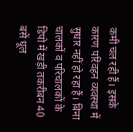कमी चल रही हैं। इसके कारण परिवहन व्यवस्था में सुधार नहीं हो रहा हैं। बिना चालकों व परिचालकों के डिपो में खड़ी तकरीबन 40 बसें धूल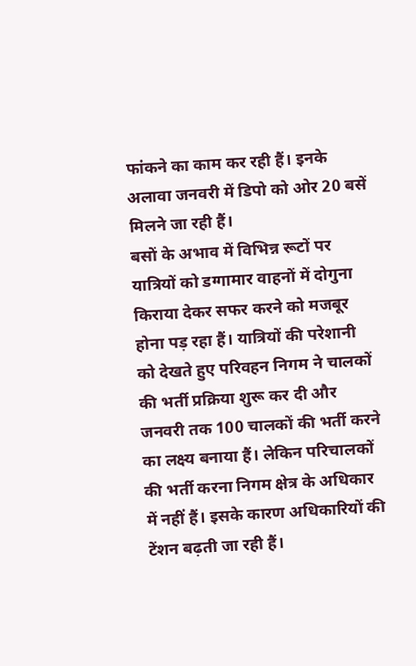फांकने का काम कर रही हैं। इनके अलावा जनवरी में डिपो को ओर 20 बसें मिलने जा रही हैं।
बसों के अभाव में विभिन्न रूटों पर यात्रियों को डग्गामार वाहनों में दोगुना किराया देकर सफर करने को मजबूर होना पड़ रहा हैं। यात्रियों की परेशानी को देखते हुए परिवहन निगम ने चालकों की भर्ती प्रक्रिया शुरू कर दी और जनवरी तक 100 चालकों की भर्ती करने का लक्ष्य बनाया हैं। लेकिन परिचालकों की भर्ती करना निगम क्षेत्र के अधिकार में नहीं हैं। इसके कारण अधिकारियों की टेंशन बढ़ती जा रही हैं।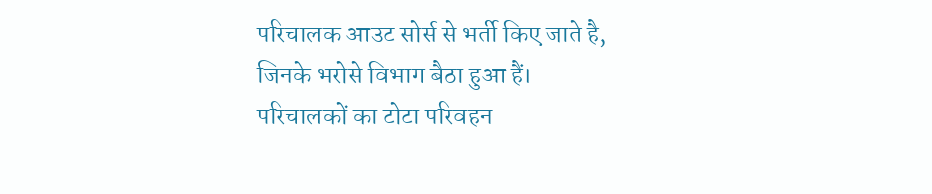परिचालक आउट सोर्स से भर्ती किए जाते है, जिनके भरोसे विभाग बैठा हुआ हैं।
परिचालकों का टोटा परिवहन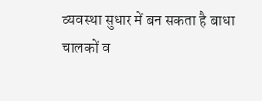व्यवस्था सुधार में बन सकता है बाधा
चालकों व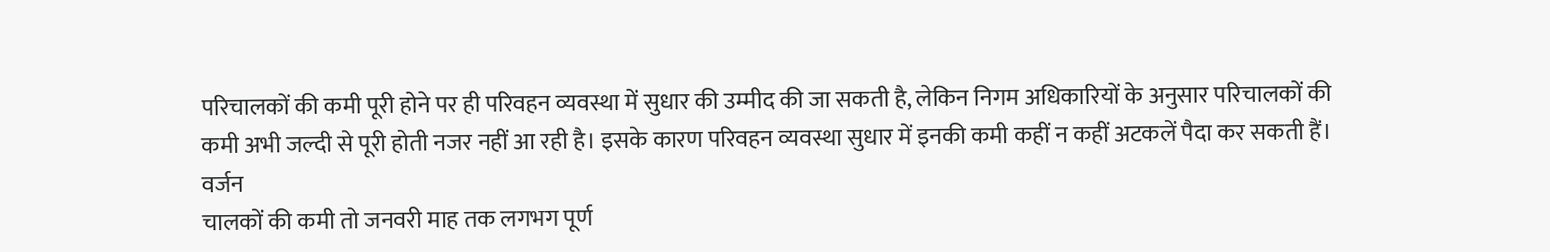परिचालकों की कमी पूरी होने पर ही परिवहन व्यवस्था में सुधार की उम्मीद की जा सकती है, लेकिन निगम अधिकारियों के अनुसार परिचालकों की कमी अभी जल्दी से पूरी होती नजर नहीं आ रही है। इसके कारण परिवहन व्यवस्था सुधार में इनकी कमी कहीं न कहीं अटकलें पैदा कर सकती हैं।
वर्जन
चालकों की कमी तो जनवरी माह तक लगभग पूर्ण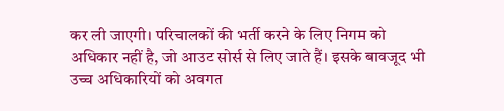कर ली जाएगी। परिचालकों की भर्ती करने के लिए निगम को अधिकार नहीं है, जो आउट सोर्स से लिए जाते हैं। इसके बावजूद भी उच्च अधिकारियों को अवगत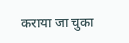कराया जा चुका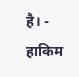है। - हाकिम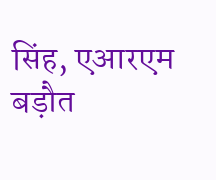सिंह, एआरएम बड़ौत